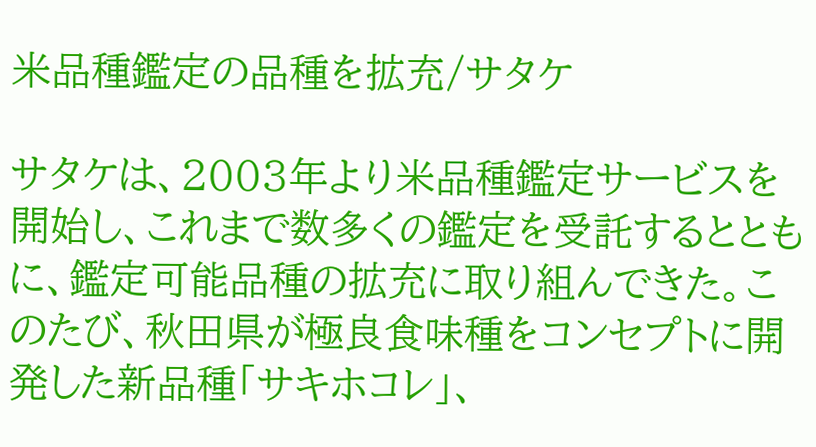米品種鑑定の品種を拡充/サタケ

サタケは、2003年より米品種鑑定サービスを開始し、これまで数多くの鑑定を受託するとともに、鑑定可能品種の拡充に取り組んできた。このたび、秋田県が極良食味種をコンセプトに開発した新品種「サキホコレ」、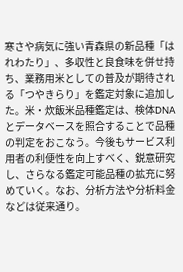寒さや病気に強い青森県の新品種「はれわたり」、多収性と良食味を併せ持ち、業務用米としての普及が期待される「つやきらり」を鑑定対象に追加した。米・炊飯米品種鑑定は、検体DNAとデータベースを照合することで品種の判定をおこなう。今後もサービス利用者の利便性を向上すべく、鋭意研究し、さらなる鑑定可能品種の拡充に努めていく。なお、分析方法や分析料金などは従来通り。